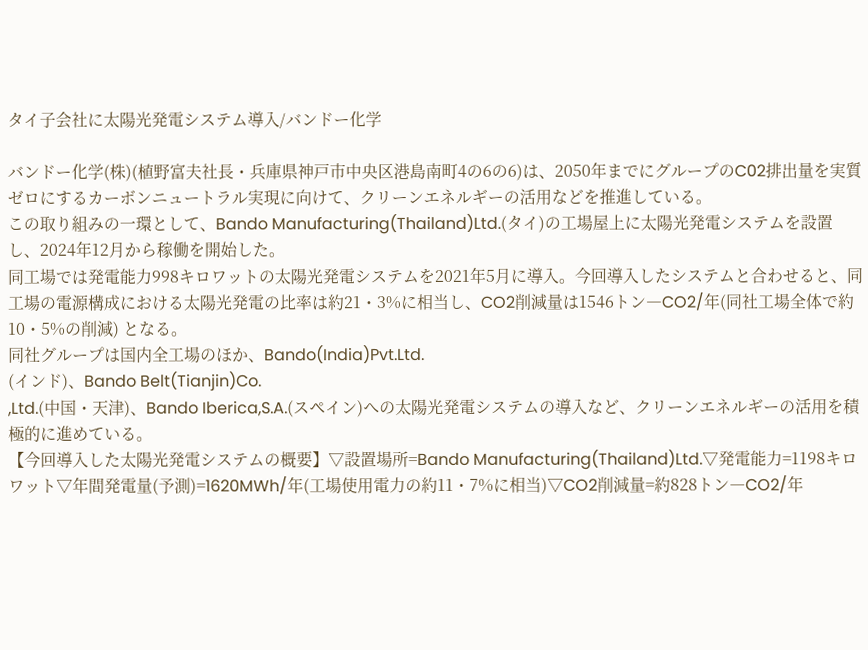タイ子会社に太陽光発電システム導入/バンドー化学

バンドー化学(株)(植野富夫社長・兵庫県神戸市中央区港島南町4の6の6)は、2050年までにグループのC02排出量を実質ゼロにするカーボンニュートラル実現に向けて、クリーンエネルギーの活用などを推進している。
この取り組みの一環として、Bando Manufacturing(Thailand)Ltd.(タイ)の工場屋上に太陽光発電システムを設置し、2024年12月から稼働を開始した。
同工場では発電能力998キロワットの太陽光発電システムを2021年5月に導入。今回導入したシステムと合わせると、同工場の電源構成における太陽光発電の比率は約21・3%に相当し、CO2削減量は1546トン―CO2/年(同社工場全体で約10・5%の削減) となる。
同社グループは国内全工場のほか、Bando(India)Pvt.Ltd.
(インド)、Bando Belt(Tianjin)Co.
,Ltd.(中国・天津)、Bando Iberica,S.A.(スペイン)への太陽光発電システムの導入など、クリーンエネルギーの活用を積極的に進めている。
【今回導入した太陽光発電システムの概要】▽設置場所=Bando Manufacturing(Thailand)Ltd.▽発電能力=1198キロワット▽年間発電量(予測)=1620MWh/年(工場使用電力の約11・7%に相当)▽CO2削減量=約828トン―CO2/年